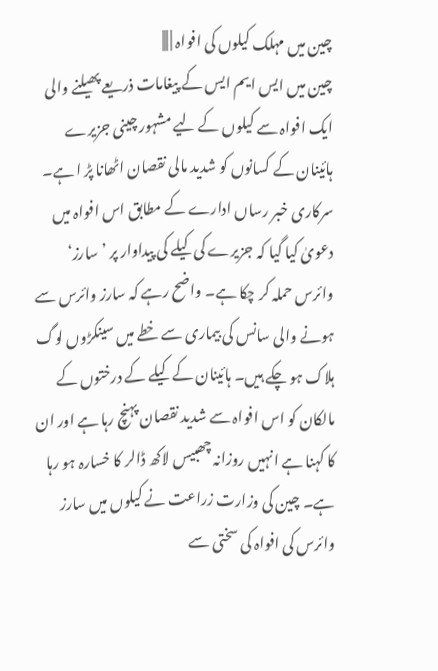چین میں مہلک کیلوں کی افواہ | |||
چین میں ایس ایم ایس کے پیغامات ذریعے پھیلنے والی ایک افواہ سے کیلوں کے لیے مشہور چینی جزیرے ہائینان کے کسانوں کو شدید مالی نقصان اٹھانا پڑ ا ہے۔ سرکاری خبر رساں ادارے کے مطابق اس افواہ میں دعویٰ کیا گیا کہ جزیرے کی کیلے کی پیداوار پر ’سارز‘ وائرس حملہ کر چکا ہے۔ واضح رہے کہ سارز وائرس سے ہونے والی سانس کی بیماری سے خطے میں سینکڑوں لوگ ہلاک ہو چکے ہیں۔ ہائینان کے کیلے کے درختوں کے مالکان کو اس افواہ سے شدید نقصان پہنچ رہا ہے اور ان کا کہنا ہے انہیں روزانہ چھبیس لاکھ ڈالر کا خسارہ ہو رہا ہے۔ چین کی وزارت زراعت نے کیلوں میں سارز وائرس کی افواہ کی سختی سے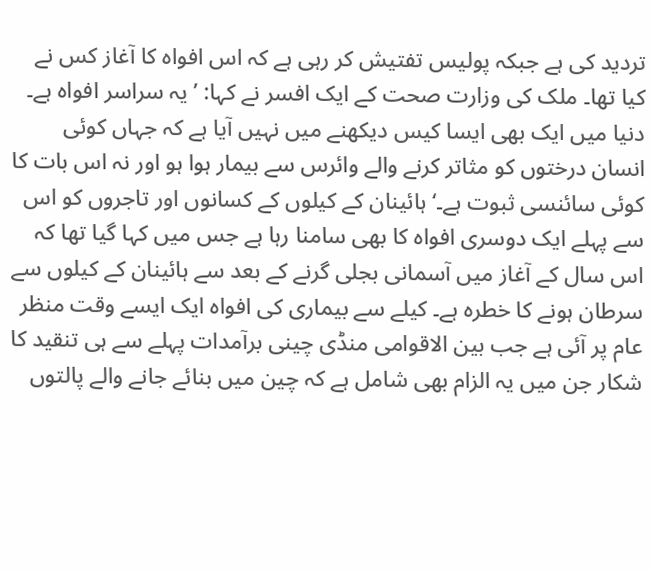تردید کی ہے جبکہ پولیس تفتیش کر رہی ہے کہ اس افواہ کا آغاز کس نے کیا تھا۔ ملک کی وزارت صحت کے ایک افسر نے کہا: ’ یہ سراسر افواہ ہے۔ دنیا میں ایک بھی ایسا کیس دیکھنے میں نہیں آیا ہے کہ جہاں کوئی انسان درختوں کو مثاتر کرنے والے وائرس سے بیمار ہوا ہو اور نہ اس بات کا کوئی سائنسی ثبوت ہے۔‘ ہائینان کے کیلوں کے کسانوں اور تاجروں کو اس سے پہلے ایک دوسری افواہ کا بھی سامنا رہا ہے جس میں کہا گیا تھا کہ اس سال کے آغاز میں آسمانی بجلی گرنے کے بعد سے ہائینان کے کیلوں سے سرطان ہونے کا خطرہ ہے۔ کیلے سے بیماری کی افواہ ایک ایسے وقت منظر عام پر آئی ہے جب بین الاقوامی منڈی چینی برآمدات پہلے سے ہی تنقید کا شکار جن میں یہ الزام بھی شامل ہے کہ چین میں بنائے جانے والے پالتوں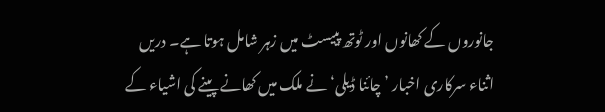جانوروں کے کھانوں اور ٹوتھ پییسٹ میں زہر شامل ہوتا ہے۔ دریں اثناء سرکاری اخبار ’چائنا ڈیلی‘ نے ملک میں کھانے پینے کی اشیاء کے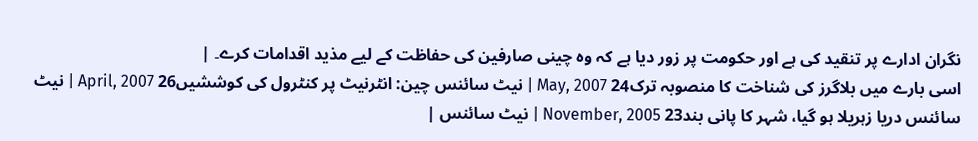نگران ادارے پر تنقید کی ہے اور حکومت پر زور دیا ہے کہ وہ چینی صارفین کی حفاظت کے لیے مذید اقدامات کرے۔ |
اسی بارے میں بلاگرز کی شناخت کا منصوبہ ترک24 May, 2007 | نیٹ سائنس چین: انٹرنیٹ پر کنٹرول کی کوششیں26 April, 2007 | نیٹ سائنس دریا زہریلا ہو گیا، شہر کا پانی بند23 November, 2005 | نیٹ سائنس |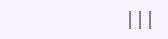|||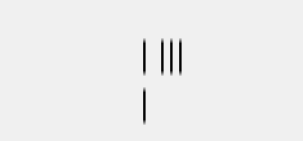| |||
|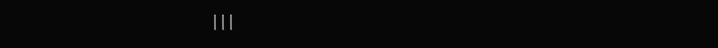|||